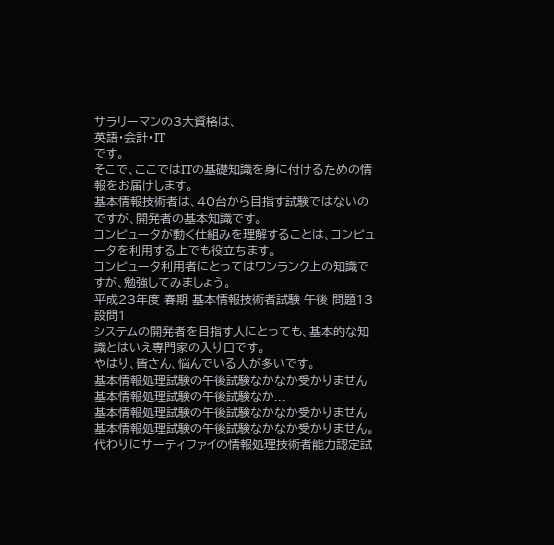サラリーマンの3大資格は、
英語・会計・IT
です。
そこで、ここではITの基礎知識を身に付けるための情報をお届けします。
基本情報技術者は、40台から目指す試験ではないのですが、開発者の基本知識です。
コンピュータが動く仕組みを理解することは、コンピュータを利用する上でも役立ちます。
コンピュータ利用者にとってはワンランク上の知識ですが、勉強してみましょう。
平成23年度 春期 基本情報技術者試験 午後 問題13 設問1
システムの開発者を目指す人にとっても、基本的な知識とはいえ専門家の入り口です。
やはり、皆さん、悩んでいる人が多いです。
基本情報処理試験の午後試験なかなか受かりません 基本情報処理試験の午後試験なか...
基本情報処理試験の午後試験なかなか受かりません
基本情報処理試験の午後試験なかなか受かりません。
代わりにサーティファイの情報処理技術者能力認定試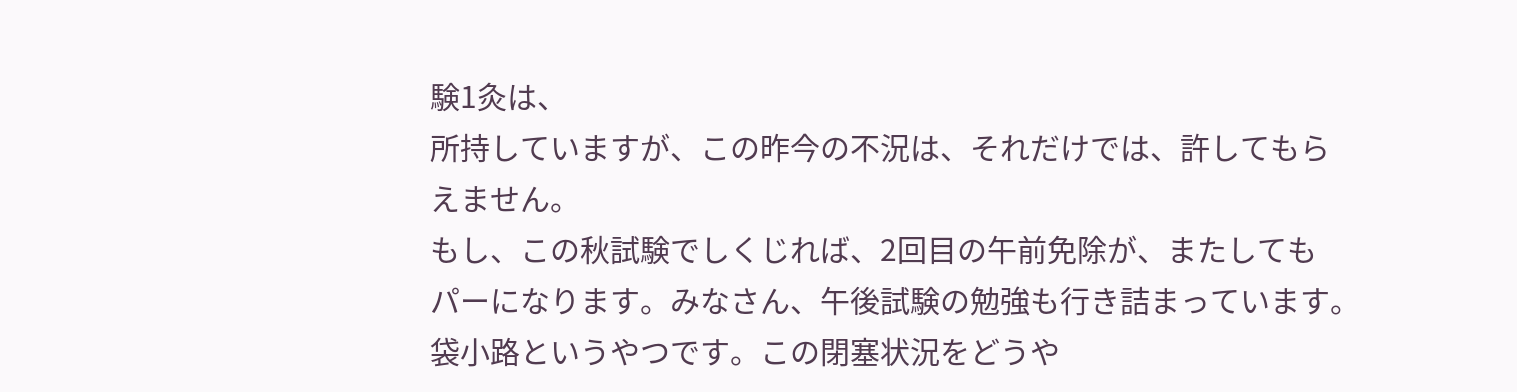験1灸は、
所持していますが、この昨今の不況は、それだけでは、許してもら
えません。
もし、この秋試験でしくじれば、2回目の午前免除が、またしても
パーになります。みなさん、午後試験の勉強も行き詰まっています。
袋小路というやつです。この閉塞状況をどうや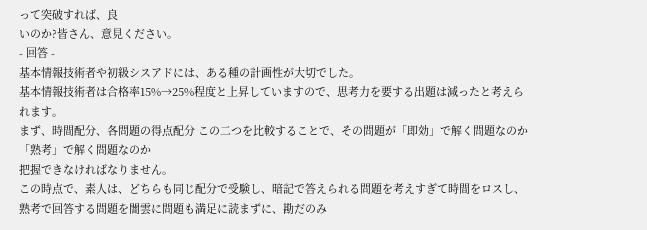って突破すれば、良
いのか?皆さん、意見ください。
- 回答 -
基本情報技術者や初級シスアドには、ある種の計画性が大切でした。
基本情報技術者は合格率15%→25%程度と上昇していますので、思考力を要する出題は減ったと考えられます。
まず、時間配分、各問題の得点配分 この二つを比較することで、その問題が「即効」で解く問題なのか「熟考」で解く問題なのか
把握できなければなりません。
この時点で、素人は、どちらも同じ配分で受験し、暗記で答えられる問題を考えすぎて時間をロスし、熟考で回答する問題を闇雲に問題も満足に読まずに、勘だのみ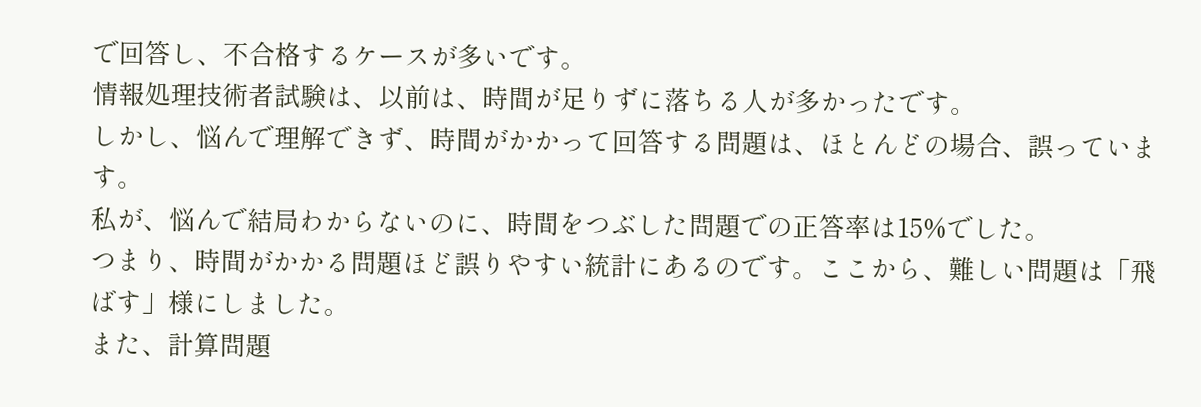で回答し、不合格するケースが多いです。
情報処理技術者試験は、以前は、時間が足りずに落ちる人が多かったです。
しかし、悩んで理解できず、時間がかかって回答する問題は、ほとんどの場合、誤っています。
私が、悩んで結局わからないのに、時間をつぶした問題での正答率は15%でした。
つまり、時間がかかる問題ほど誤りやすい統計にあるのです。ここから、難しい問題は「飛ばす」様にしました。
また、計算問題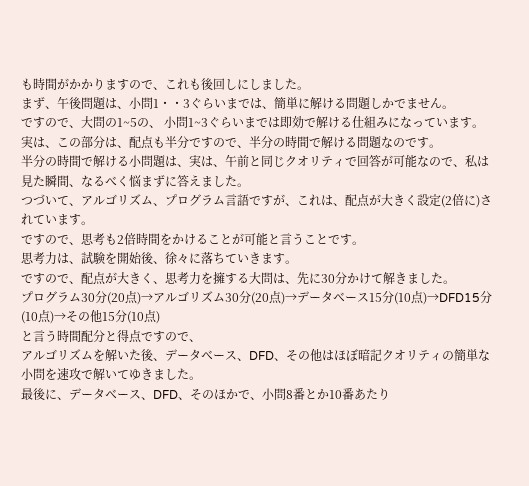も時間がかかりますので、これも後回しにしました。
まず、午後問題は、小問1・・3ぐらいまでは、簡単に解ける問題しかでません。
ですので、大問の1~5の、 小問1~3ぐらいまでは即効で解ける仕組みになっています。
実は、この部分は、配点も半分ですので、半分の時間で解ける問題なのです。
半分の時間で解ける小問題は、実は、午前と同じクオリティで回答が可能なので、私は見た瞬間、なるべく悩まずに答えました。
つづいて、アルゴリズム、プログラム言語ですが、これは、配点が大きく設定(2倍に)されています。
ですので、思考も2倍時間をかけることが可能と言うことです。
思考力は、試験を開始後、徐々に落ちていきます。
ですので、配点が大きく、思考力を擁する大問は、先に30分かけて解きました。
プログラム30分(20点)→アルゴリズム30分(20点)→データベース15分(10点)→DFD15分(10点)→その他15分(10点)
と言う時間配分と得点ですので、
アルゴリズムを解いた後、データベース、DFD、その他はほぼ暗記クオリティの簡単な小問を速攻で解いてゆきました。
最後に、データベース、DFD、そのほかで、小問8番とか10番あたり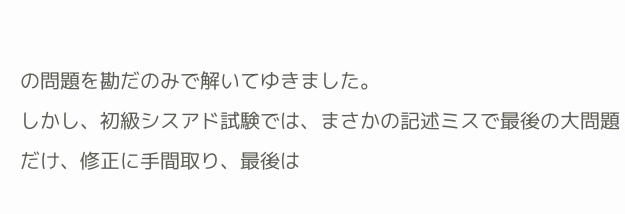の問題を勘だのみで解いてゆきました。
しかし、初級シスアド試験では、まさかの記述ミスで最後の大問題だけ、修正に手間取り、最後は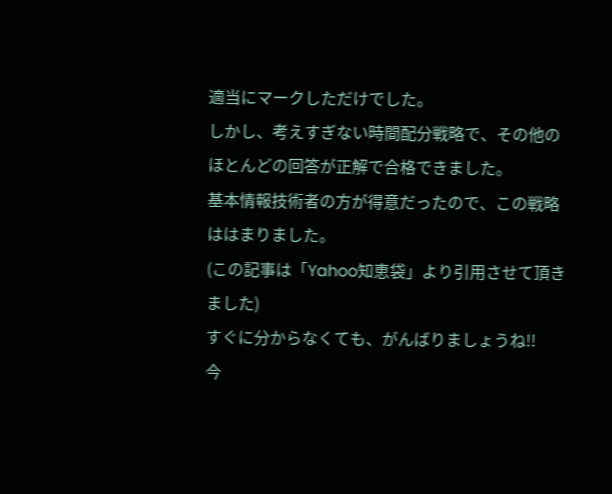適当にマークしただけでした。
しかし、考えすぎない時間配分戦略で、その他のほとんどの回答が正解で合格できました。
基本情報技術者の方が得意だったので、この戦略ははまりました。
(この記事は「Yahoo知恵袋」より引用させて頂きました)
すぐに分からなくても、がんばりましょうね!!
今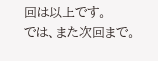回は以上です。
では、また次回まで。